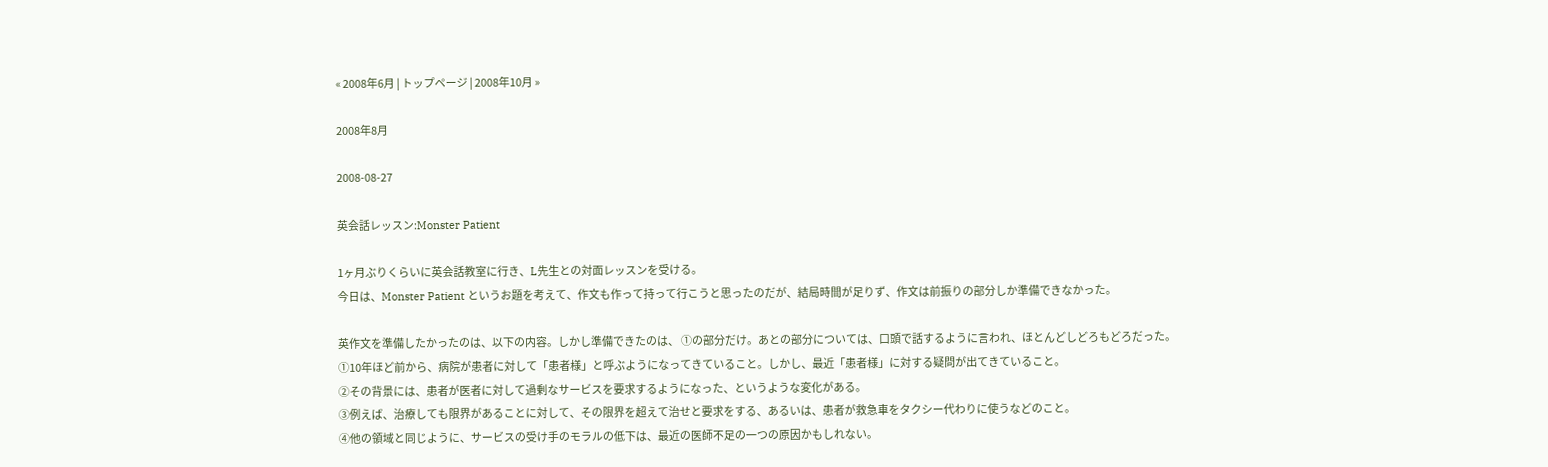« 2008年6月 | トップページ | 2008年10月 »

2008年8月

2008-08-27

英会話レッスン:Monster Patient

1ヶ月ぶりくらいに英会話教室に行き、L先生との対面レッスンを受ける。
今日は、Monster Patient というお題を考えて、作文も作って持って行こうと思ったのだが、結局時間が足りず、作文は前振りの部分しか準備できなかった。

英作文を準備したかったのは、以下の内容。しかし準備できたのは、 ①の部分だけ。あとの部分については、口頭で話するように言われ、ほとんどしどろもどろだった。
①10年ほど前から、病院が患者に対して「患者様」と呼ぶようになってきていること。しかし、最近「患者様」に対する疑問が出てきていること。
②その背景には、患者が医者に対して過剰なサービスを要求するようになった、というような変化がある。
③例えば、治療しても限界があることに対して、その限界を超えて治せと要求をする、あるいは、患者が救急車をタクシー代わりに使うなどのこと。
④他の領域と同じように、サービスの受け手のモラルの低下は、最近の医師不足の一つの原因かもしれない。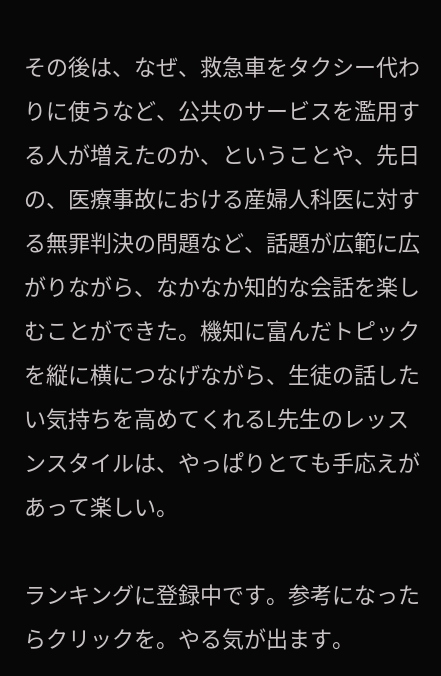その後は、なぜ、救急車をタクシー代わりに使うなど、公共のサービスを濫用する人が増えたのか、ということや、先日の、医療事故における産婦人科医に対する無罪判決の問題など、話題が広範に広がりながら、なかなか知的な会話を楽しむことができた。機知に富んだトピックを縦に横につなげながら、生徒の話したい気持ちを高めてくれるL先生のレッスンスタイルは、やっぱりとても手応えがあって楽しい。

ランキングに登録中です。参考になったらクリックを。やる気が出ます。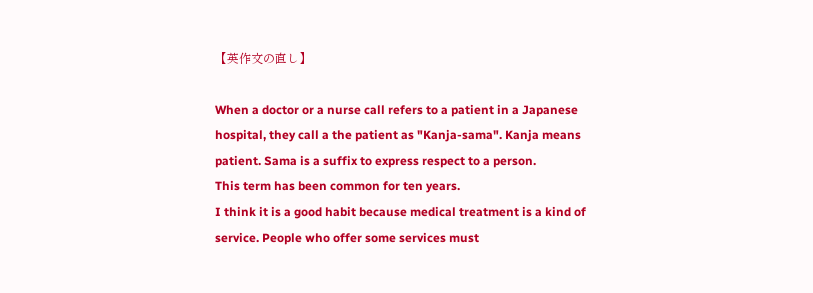【英作文の直し】

When a doctor or a nurse call refers to a patient in a Japanese hospital, they call a the patient as "Kanja-sama". Kanja means patient. Sama is a suffix to express respect to a person.
This term has been common for ten years.
I think it is a good habit because medical treatment is a kind of service. People who offer some services must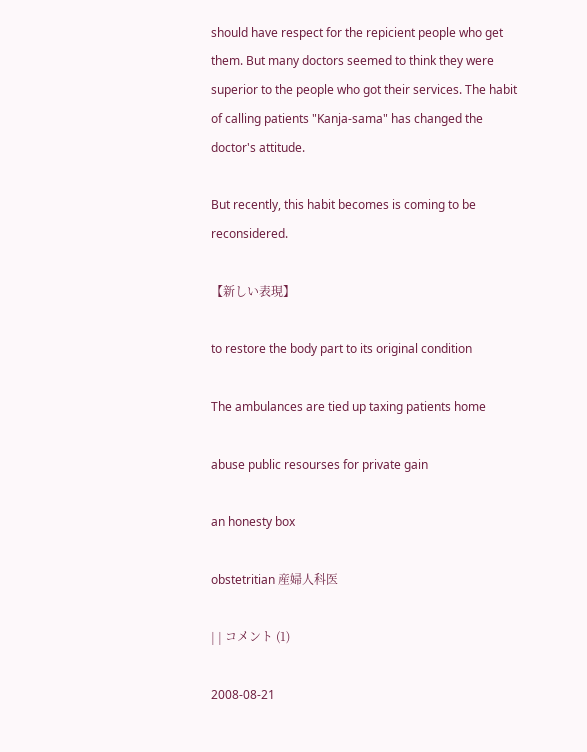should have respect for the repicient people who get them. But many doctors seemed to think they were superior to the people who got their services. The habit of calling patients "Kanja-sama" has changed the doctor's attitude.

But recently, this habit becomes is coming to be reconsidered.

【新しい表現】

to restore the body part to its original condition

The ambulances are tied up taxing patients home

abuse public resourses for private gain

an honesty box

obstetritian 産婦人科医

| | コメント (1)

2008-08-21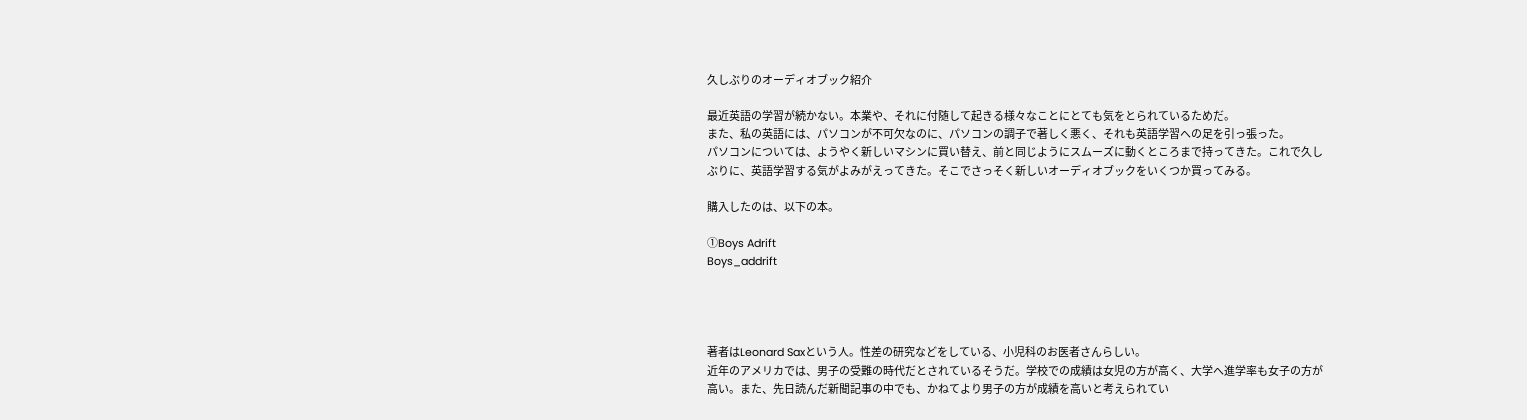久しぶりのオーディオブック紹介

最近英語の学習が続かない。本業や、それに付随して起きる様々なことにとても気をとられているためだ。
また、私の英語には、パソコンが不可欠なのに、パソコンの調子で著しく悪く、それも英語学習への足を引っ張った。
パソコンについては、ようやく新しいマシンに買い替え、前と同じようにスムーズに動くところまで持ってきた。これで久しぶりに、英語学習する気がよみがえってきた。そこでさっそく新しいオーディオブックをいくつか買ってみる。

購入したのは、以下の本。

①Boys Adrift
Boys_addrift




著者はLeonard Saxという人。性差の研究などをしている、小児科のお医者さんらしい。
近年のアメリカでは、男子の受難の時代だとされているそうだ。学校での成績は女児の方が高く、大学へ進学率も女子の方が高い。また、先日読んだ新聞記事の中でも、かねてより男子の方が成績を高いと考えられてい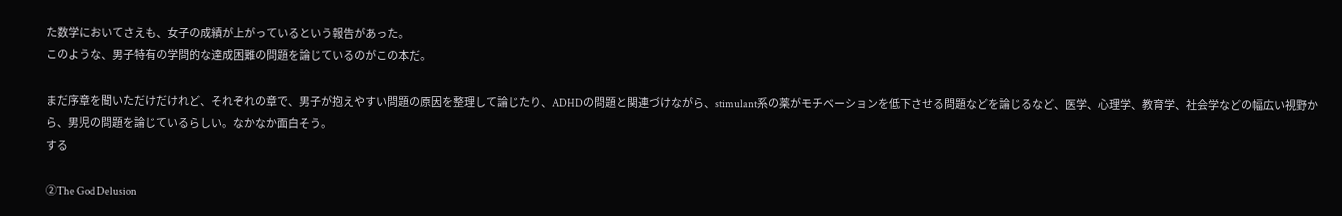た数学においてさえも、女子の成績が上がっているという報告があった。
このような、男子特有の学問的な達成困難の問題を論じているのがこの本だ。

まだ序章を聞いただけだけれど、それぞれの章で、男子が抱えやすい問題の原因を整理して論じたり、ADHDの問題と関連づけながら、stimulant系の薬がモチベーションを低下させる問題などを論じるなど、医学、心理学、教育学、社会学などの幅広い視野から、男児の問題を論じているらしい。なかなか面白そう。
する

②The God Delusion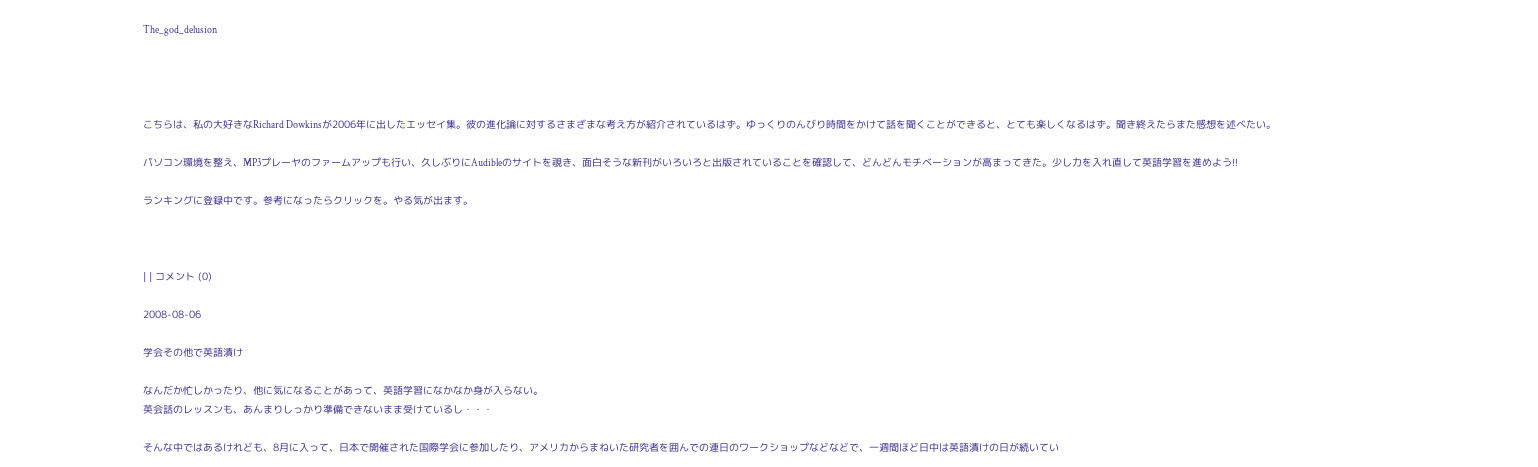The_god_delusion




こちらは、私の大好きなRichard Dowkinsが2006年に出したエッセイ集。彼の進化論に対するさまざまな考え方が紹介されているはず。ゆっくりのんびり時間をかけて話を聞くことができると、とても楽しくなるはず。聞き終えたらまた感想を述べたい。

パソコン環境を整え、MP3プレーヤのファームアップも行い、久しぶりにAudibleのサイトを覗き、面白そうな新刊がいろいろと出版されていることを確認して、どんどんモチベーションが高まってきた。少し力を入れ直して英語学習を進めよう!!

ランキングに登録中です。参考になったらクリックを。やる気が出ます。



| | コメント (0)

2008-08-06

学会その他で英語漬け

なんだか忙しかったり、他に気になることがあって、英語学習になかなか身が入らない。
英会話のレッスンも、あんまりしっかり準備できないまま受けているし・・・

そんな中ではあるけれども、8月に入って、日本で開催された国際学会に参加したり、アメリカからまねいた研究者を囲んでの連日のワークショップなどなどで、一週間ほど日中は英語漬けの日が続いてい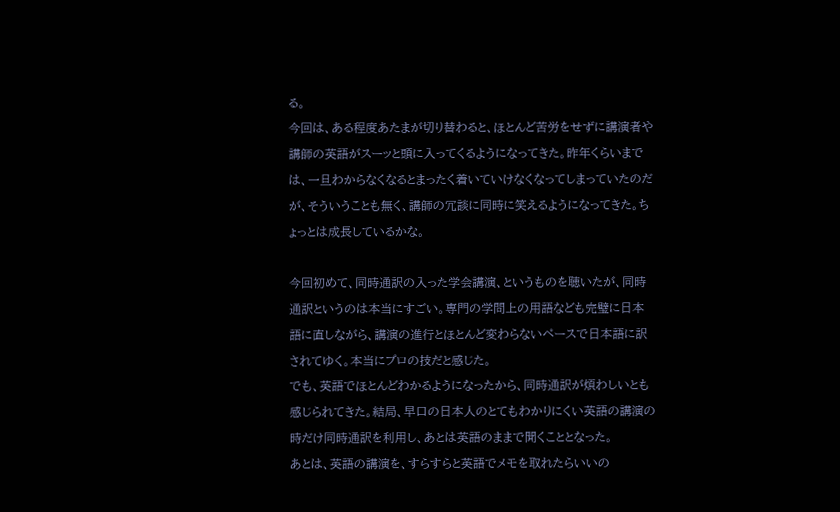る。
今回は、ある程度あたまが切り替わると、ほとんど苦労をせずに講演者や講師の英語がスーッと頭に入ってくるようになってきた。昨年くらいまでは、一旦わからなくなるとまったく着いていけなくなってしまっていたのだが、そういうことも無く、講師の冗談に同時に笑えるようになってきた。ちょっとは成長しているかな。

今回初めて、同時通訳の入った学会講演、というものを聴いたが、同時通訳というのは本当にすごい。専門の学問上の用語なども完璧に日本語に直しながら、講演の進行とほとんど変わらないペースで日本語に訳されてゆく。本当にプロの技だと感じた。
でも、英語でほとんどわかるようになったから、同時通訳が煩わしいとも感じられてきた。結局、早口の日本人のとてもわかりにくい英語の講演の時だけ同時通訳を利用し、あとは英語のままで聞くこととなった。
あとは、英語の講演を、すらすらと英語でメモを取れたらいいの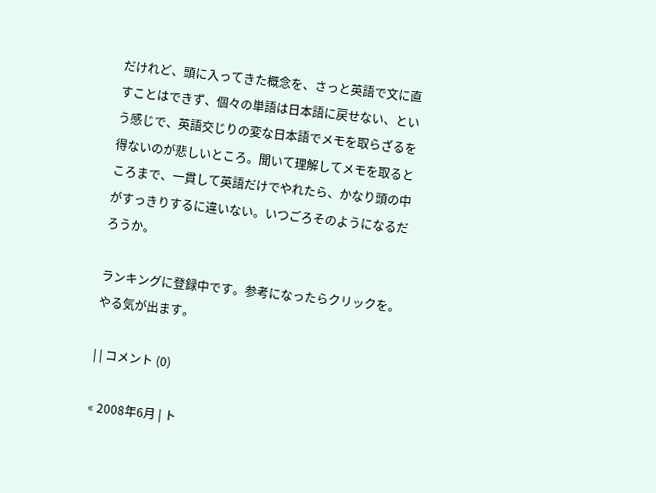だけれど、頭に入ってきた概念を、さっと英語で文に直すことはできず、個々の単語は日本語に戻せない、という感じで、英語交じりの変な日本語でメモを取らざるを得ないのが悲しいところ。聞いて理解してメモを取るところまで、一貫して英語だけでやれたら、かなり頭の中がすっきりするに違いない。いつごろそのようになるだろうか。

ランキングに登録中です。参考になったらクリックを。やる気が出ます。

| | コメント (0)

« 2008年6月 | ト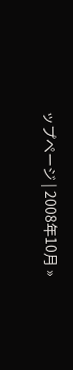ップページ | 2008年10月 »